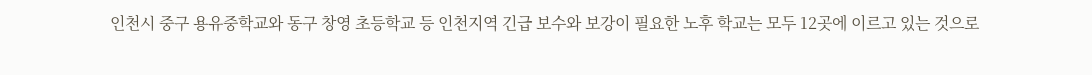인천시 중구 용유중학교와 동구 창영 초등학교 등 인천지역 긴급 보수와 보강이 필요한 노후 학교는 모두 12곳에 이르고 있는 것으로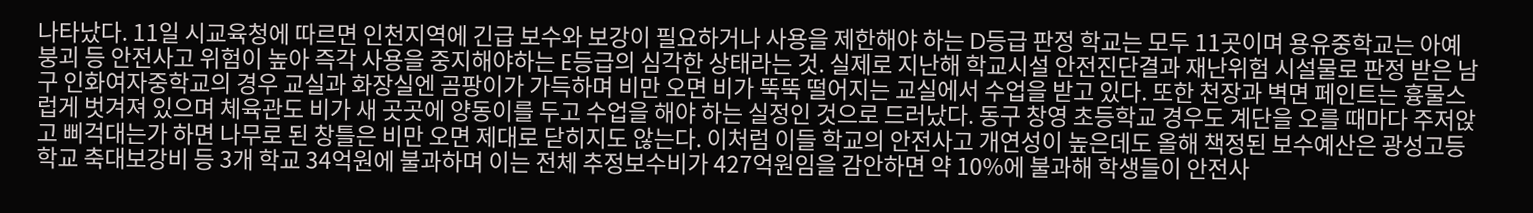나타났다. 11일 시교육청에 따르면 인천지역에 긴급 보수와 보강이 필요하거나 사용을 제한해야 하는 D등급 판정 학교는 모두 11곳이며 용유중학교는 아예 붕괴 등 안전사고 위험이 높아 즉각 사용을 중지해야하는 E등급의 심각한 상태라는 것. 실제로 지난해 학교시설 안전진단결과 재난위험 시설물로 판정 받은 남구 인화여자중학교의 경우 교실과 화장실엔 곰팡이가 가득하며 비만 오면 비가 뚝뚝 떨어지는 교실에서 수업을 받고 있다. 또한 천장과 벽면 페인트는 흉물스럽게 벗겨져 있으며 체육관도 비가 새 곳곳에 양동이를 두고 수업을 해야 하는 실정인 것으로 드러났다. 동구 창영 초등학교 경우도 계단을 오를 때마다 주저앉고 삐걱대는가 하면 나무로 된 창틀은 비만 오면 제대로 닫히지도 않는다. 이처럼 이들 학교의 안전사고 개연성이 높은데도 올해 책정된 보수예산은 광성고등학교 축대보강비 등 3개 학교 34억원에 불과하며 이는 전체 추정보수비가 427억원임을 감안하면 약 10%에 불과해 학생들이 안전사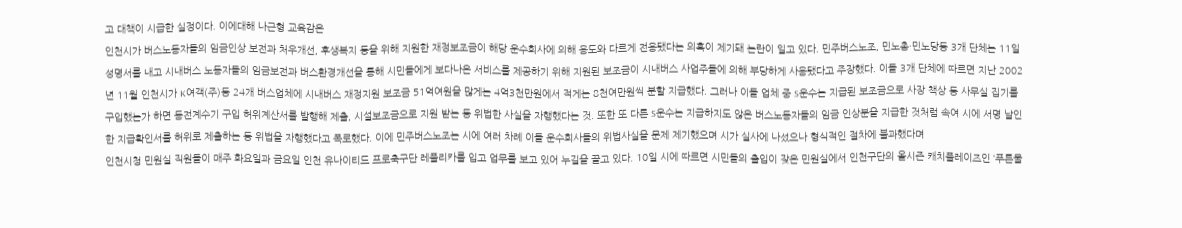고 대책이 시급한 실정이다. 이에대해 나근형 교육감은
인천시가 버스노동자들의 임금인상 보전과 처우개선, 후생복지 등을 위해 지원한 재정보조금이 해당 운수회사에 의해 용도와 다르게 전용됐다는 의혹이 제기돼 논란이 일고 있다. 민주버스노조, 민노총·민노당등 3개 단체는 11일 성명서를 내고 시내버스 노동자들의 임금보전과 버스환경개선을 통해 시민들에게 보다나은 서비스를 제공하기 위해 지원된 보조금이 시내버스 사업주들에 의해 부당하게 사용됐다고 주장했다. 이들 3개 단체에 따르면 지난 2002년 11월 인천시가 K여객(주)등 24개 버스업체에 시내버스 재정지원 보조금 51억여원을 많게는 4억3천만원에서 적게는 8천여만원씩 분할 지급했다. 그러나 이들 업체 중 S운수는 지급된 보조금으로 사장 책상 등 사무실 집기를 구입했는가 하면 동전계수기 구입 허위계산서를 발행해 제출, 시설보조금으로 지원 받는 등 위법한 사실을 자행했다는 것. 또한 또 다른 S운수는 지급하지도 않은 버스노동자들의 임금 인상분을 지급한 것처럼 속여 시에 서명 날인한 지급확인서를 허위로 제출하는 등 위법을 자행했다고 폭로했다. 이에 민주버스노조는 시에 여러 차례 이들 운수회사들의 위법사실을 문제 제기했으며 시가 실사에 나섰으나 형식적인 절차에 불과했다며
인천시청 민원실 직원들이 매주 화요일과 금요일 인천 유나이티드 프로축구단 레플리카를 입고 업무를 보고 있어 누길을 끌고 있다. 10일 시에 따르면 시민들의 출입이 잦은 민원실에서 인천구단의 올시즌 캐치플레이즈인 ‘푸른물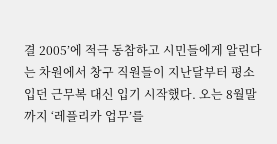결 2005’에 적극 동참하고 시민들에게 알린다는 차원에서 창구 직원들이 지난달부터 평소 입던 근무복 대신 입기 시작했다. 오는 8월말까지 ‘레플리카 업무’를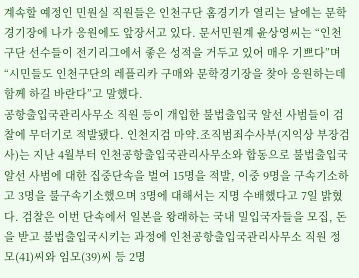계속할 예정인 민원실 직원들은 인천구단 홈경기가 열리는 날에는 문학경기장에 나가 응원에도 앞장서고 있다. 문서민원계 윤상영씨는 “인천구단 선수들이 전기리그에서 좋은 성적을 거두고 있어 매우 기쁘다”며 “시민들도 인천구단의 레플리카 구매와 문학경기장을 찾아 응원하는데 함께 하길 바란다”고 말했다.
공항출입국관리사무소 직원 등이 개입한 불법출입국 알선 사범들이 검찰에 무더기로 적발됐다. 인천지검 마약.조직범죄수사부(지익상 부장검사)는 지난 4월부터 인천공항출입국관리사무소와 합동으로 불법출입국 알선 사범에 대한 집중단속을 벌여 15명을 적발, 이중 9명을 구속기소하고 3명을 불구속기소했으며 3명에 대해서는 지명 수배했다고 7일 밝혔다. 검찰은 이번 단속에서 일본을 왕래하는 국내 밀입국자들을 모집, 돈을 받고 불법출입국시키는 과정에 인천공항출입국관리사무소 직원 정모(41)씨와 임모(39)씨 등 2명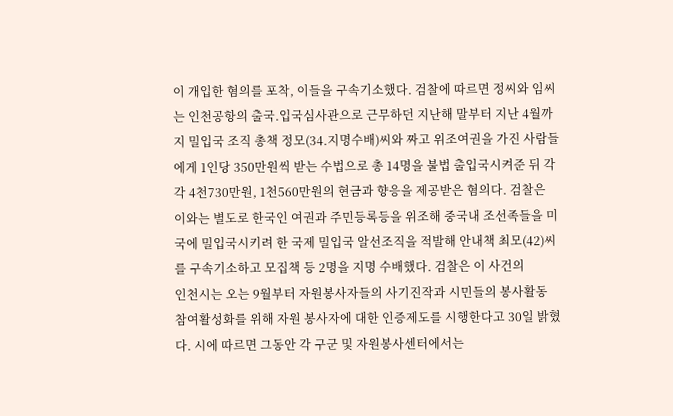이 개입한 혐의를 포착, 이들을 구속기소했다. 검찰에 따르면 정씨와 임씨는 인천공항의 출국.입국심사관으로 근무하던 지난해 말부터 지난 4월까지 밀입국 조직 총책 정모(34.지명수배)씨와 짜고 위조여권을 가진 사람들에게 1인당 350만원씩 받는 수법으로 총 14명을 불법 출입국시켜준 뒤 각각 4천730만원, 1천560만원의 현금과 향응을 제공받은 혐의다. 검찰은 이와는 별도로 한국인 여권과 주민등록등을 위조해 중국내 조선족들을 미국에 밀입국시키려 한 국제 밀입국 알선조직을 적발해 안내책 최모(42)씨를 구속기소하고 모집책 등 2명을 지명 수배했다. 검찰은 이 사건의
인천시는 오는 9월부터 자원봉사자들의 사기진작과 시민들의 봉사활동 참여활성화를 위해 자원 봉사자에 대한 인증제도를 시행한다고 30일 밝혔다. 시에 따르면 그동안 각 구군 및 자원봉사센터에서는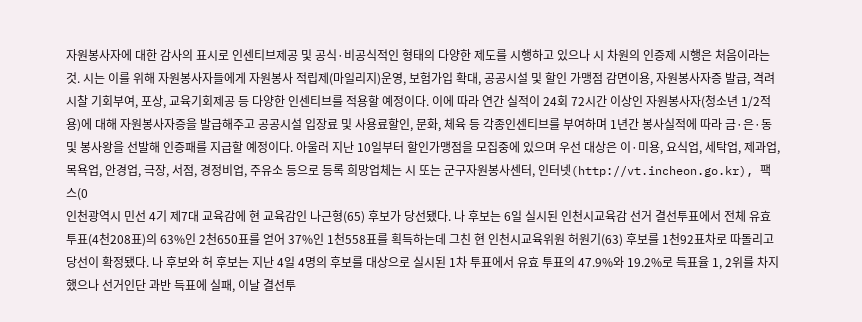자원봉사자에 대한 감사의 표시로 인센티브제공 및 공식·비공식적인 형태의 다양한 제도를 시행하고 있으나 시 차원의 인증제 시행은 처음이라는 것. 시는 이를 위해 자원봉사자들에게 자원봉사 적립제(마일리지)운영, 보험가입 확대, 공공시설 및 할인 가맹점 감면이용, 자원봉사자증 발급, 격려시찰 기회부여, 포상, 교육기회제공 등 다양한 인센티브를 적용할 예정이다. 이에 따라 연간 실적이 24회 72시간 이상인 자원봉사자(청소년 1/2적용)에 대해 자원봉사자증을 발급해주고 공공시설 입장료 및 사용료할인, 문화, 체육 등 각종인센티브를 부여하며 1년간 봉사실적에 따라 금·은·동 및 봉사왕을 선발해 인증패를 지급할 예정이다. 아울러 지난 10일부터 할인가맹점을 모집중에 있으며 우선 대상은 이·미용, 요식업, 세탁업, 제과업, 목욕업, 안경업, 극장, 서점, 경정비업, 주유소 등으로 등록 희망업체는 시 또는 군구자원봉사센터, 인터넷(http://vt.incheon.go.kr), 팩스(0
인천광역시 민선 4기 제7대 교육감에 현 교육감인 나근형(65) 후보가 당선됐다. 나 후보는 6일 실시된 인천시교육감 선거 결선투표에서 전체 유효 투표(4천208표)의 63%인 2천650표를 얻어 37%인 1천558표를 획득하는데 그친 현 인천시교육위원 허원기(63) 후보를 1천92표차로 따돌리고 당선이 확정됐다. 나 후보와 허 후보는 지난 4일 4명의 후보를 대상으로 실시된 1차 투표에서 유효 투표의 47.9%와 19.2%로 득표율 1, 2위를 차지했으나 선거인단 과반 득표에 실패, 이날 결선투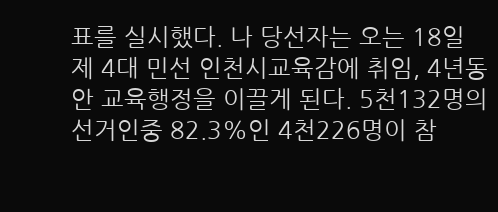표를 실시했다. 나 당선자는 오는 18일 제 4대 민선 인천시교육감에 취임, 4년동안 교육행정을 이끌게 된다. 5천132명의 선거인중 82.3%인 4천226명이 참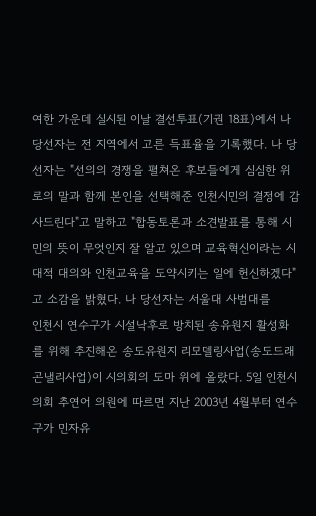여한 가운데 실시된 이날 결선투표(기권 18표)에서 나 당선자는 전 지역에서 고른 득표율을 기록했다. 나 당선자는 "선의의 경쟁을 펼쳐온 후보들에게 심심한 위로의 말과 함께 본인을 선택해준 인천시민의 결정에 감사드린다"고 말하고 "합동토론과 소견발표를 통해 시민의 뜻이 무엇인지 잘 알고 있으며 교육혁신이라는 시대적 대의와 인천교육을 도약시키는 일에 헌신하겠다"고 소감을 밝혔다. 나 당선자는 서울대 사범대를
인천시 연수구가 시설낙후로 방치된 송유원지 활성화를 위해 추진해온 송도유원지 리모델링사업(송도드래곤낼리사업)이 시의회의 도마 위에 올랐다. 5일 인천시의회 추연어 의원에 따르면 지난 2003년 4월부터 연수구가 민자유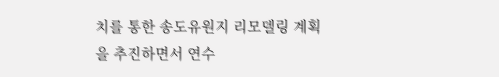치를 통한 송도유원지 리모델링 계획을 추진하면서 연수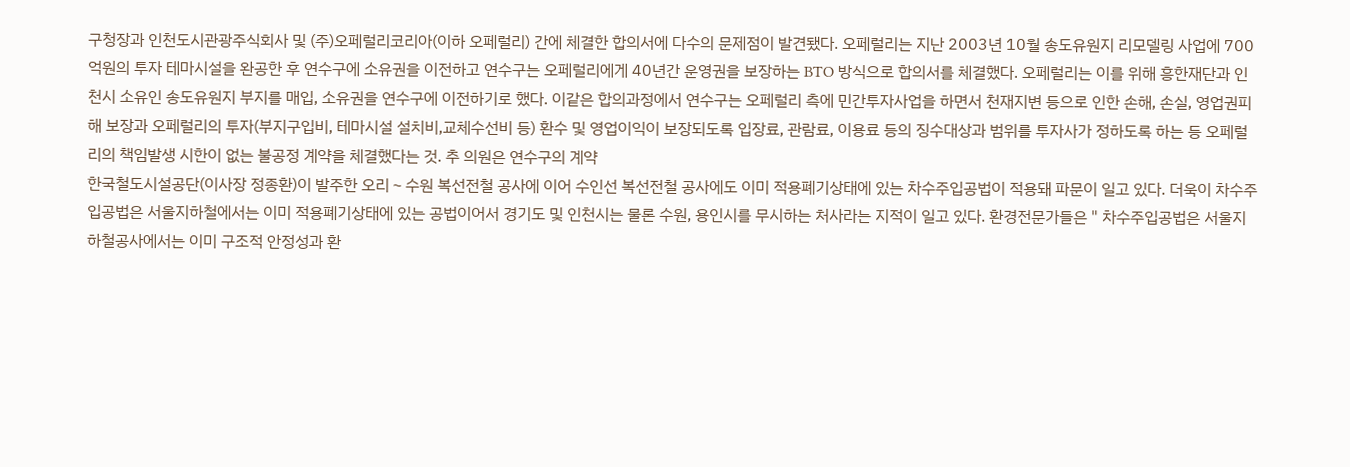구청장과 인천도시관광주식회사 및 (주)오페럴리코리아(이하 오페럴리) 간에 체결한 합의서에 다수의 문제점이 발견됐다. 오페럴리는 지난 2003년 10월 송도유원지 리모델링 사업에 700억원의 투자 테마시설을 완공한 후 연수구에 소유권을 이전하고 연수구는 오페럴리에게 40년간 운영권을 보장하는 BTO 방식으로 합의서를 체결했다. 오페럴리는 이를 위해 흥한재단과 인천시 소유인 송도유원지 부지를 매입, 소유권을 연수구에 이전하기로 했다. 이같은 합의과정에서 연수구는 오페럴리 측에 민간투자사업을 하면서 천재지변 등으로 인한 손해, 손실, 영업권피해 보장과 오페럴리의 투자(부지구입비, 테마시설 설치비,교체수선비 등) 환수 및 영업이익이 보장되도록 입장료, 관람료, 이용료 등의 징수대상과 범위를 투자사가 정하도록 하는 등 오페럴리의 책임발생 시한이 없는 불공정 계약을 체결했다는 것. 추 의원은 연수구의 계약
한국철도시설공단(이사장 정종환)이 발주한 오리∼수원 복선전철 공사에 이어 수인선 복선전철 공사에도 이미 적용폐기상태에 있는 차수주입공법이 적용돼 파문이 일고 있다. 더욱이 차수주입공법은 서울지하철에서는 이미 적용폐기상태에 있는 공법이어서 경기도 및 인천시는 물론 수원, 용인시를 무시하는 처사라는 지적이 일고 있다. 환경전문가들은 " 차수주입공법은 서울지하철공사에서는 이미 구조적 안정성과 환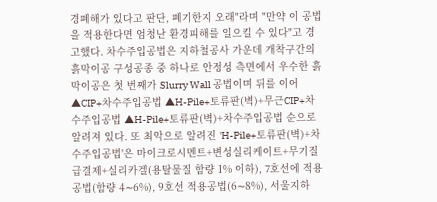경폐해가 있다고 판단, 폐기한지 오래"라며 "만약 이 공법을 적용한다면 엄청난 환경피해를 일으킬 수 있다"고 경고했다. 차수주입공법은 지하철공사 가운데 개착구간의 흙막이공 구성공종 중 하나로 안정성 측면에서 우수한 흙막이공은 첫 번째가 Slurry Wall 공법이며 뒤를 이어 ▲CIP+차수주입공법 ▲H-Pile+토류판(벽)+무근CIP+차수주입공법 ▲H-Pile+토류판(벽)+차수주입공법 순으로 알려져 있다. 또 최악으로 알려진 'H-Pile+토류판(벽)+차수주입공법'은 마이크로시멘트+변성실리케이트+무기질급결제+실리카겔(용탈물질 함량 1% 이하), 7호선에 적용공법(함량 4∼6%), 9호선 적용공법(6∼8%), 서울지하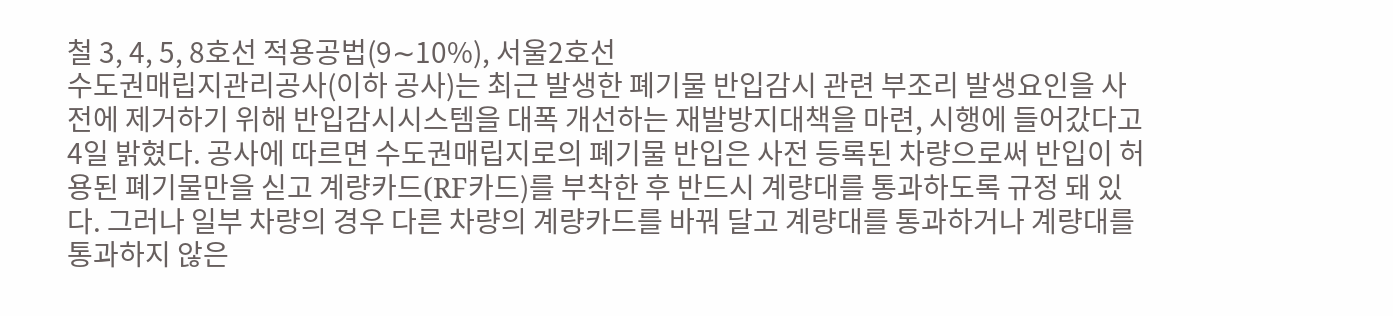철 3, 4, 5, 8호선 적용공법(9∼10%), 서울2호선
수도권매립지관리공사(이하 공사)는 최근 발생한 폐기물 반입감시 관련 부조리 발생요인을 사전에 제거하기 위해 반입감시시스템을 대폭 개선하는 재발방지대책을 마련, 시행에 들어갔다고 4일 밝혔다. 공사에 따르면 수도권매립지로의 폐기물 반입은 사전 등록된 차량으로써 반입이 허용된 폐기물만을 싣고 계량카드(RF카드)를 부착한 후 반드시 계량대를 통과하도록 규정 돼 있다. 그러나 일부 차량의 경우 다른 차량의 계량카드를 바꿔 달고 계량대를 통과하거나 계량대를 통과하지 않은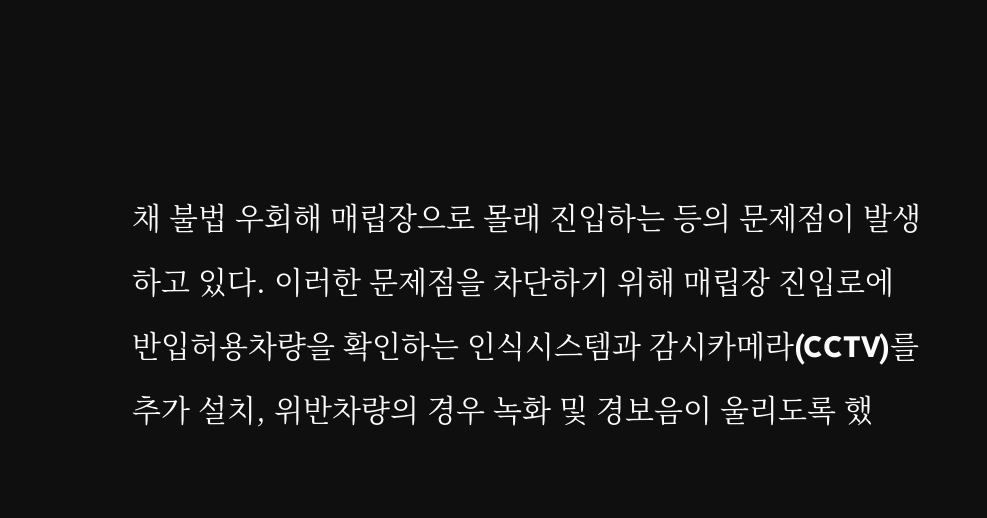채 불법 우회해 매립장으로 몰래 진입하는 등의 문제점이 발생하고 있다. 이러한 문제점을 차단하기 위해 매립장 진입로에 반입허용차량을 확인하는 인식시스템과 감시카메라(CCTV)를 추가 설치, 위반차량의 경우 녹화 및 경보음이 울리도록 했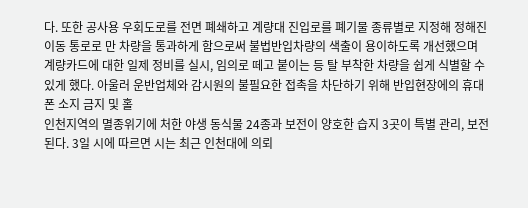다. 또한 공사용 우회도로를 전면 폐쇄하고 계량대 진입로를 폐기물 종류별로 지정해 정해진 이동 통로로 만 차량을 통과하게 함으로써 불법반입차량의 색출이 용이하도록 개선했으며 계량카드에 대한 일제 정비를 실시, 임의로 떼고 붙이는 등 탈 부착한 차량을 쉽게 식별할 수 있게 했다. 아울러 운반업체와 감시원의 불필요한 접촉을 차단하기 위해 반입현장에의 휴대폰 소지 금지 및 홀
인천지역의 멸종위기에 처한 야생 동식물 24종과 보전이 양호한 습지 3곳이 특별 관리, 보전된다. 3일 시에 따르면 시는 최근 인천대에 의뢰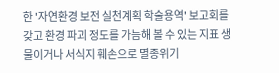한 '자연환경 보전 실천계획 학술용역' 보고회를 갖고 환경 파괴 정도를 가늠해 볼 수 있는 지표 생물이거나 서식지 훼손으로 멸종위기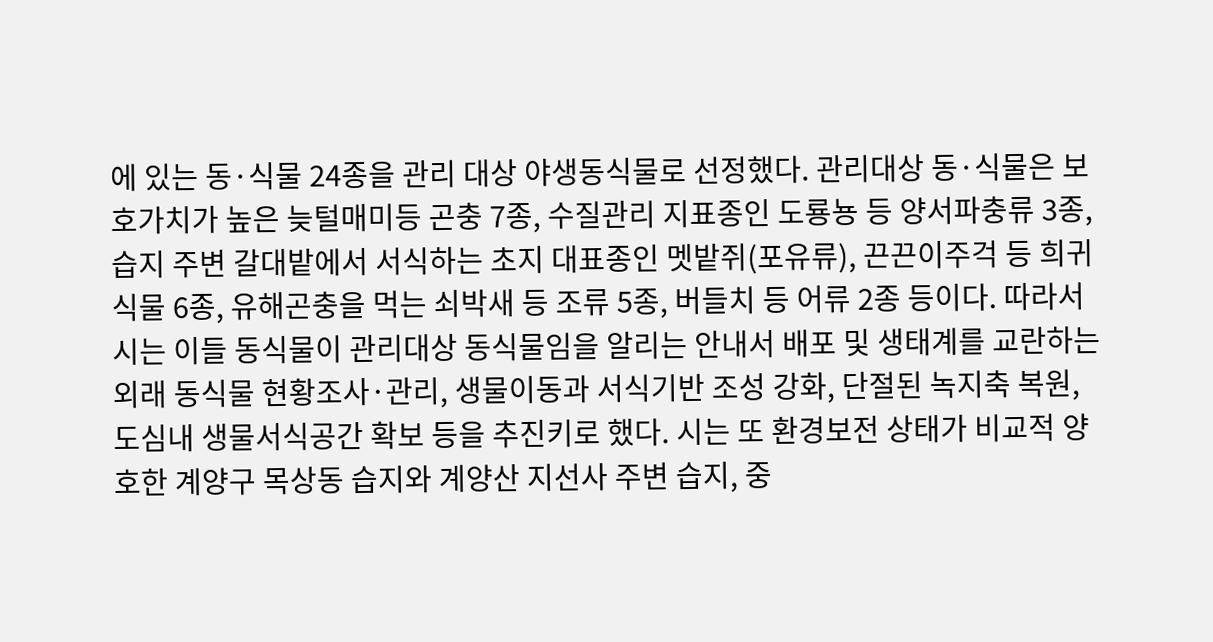에 있는 동·식물 24종을 관리 대상 야생동식물로 선정했다. 관리대상 동·식물은 보호가치가 높은 늦털매미등 곤충 7종, 수질관리 지표종인 도룡뇽 등 양서파충류 3종, 습지 주변 갈대밭에서 서식하는 초지 대표종인 멧밭쥐(포유류), 끈끈이주걱 등 희귀식물 6종, 유해곤충을 먹는 쇠박새 등 조류 5종, 버들치 등 어류 2종 등이다. 따라서 시는 이들 동식물이 관리대상 동식물임을 알리는 안내서 배포 및 생태계를 교란하는 외래 동식물 현황조사·관리, 생물이동과 서식기반 조성 강화, 단절된 녹지축 복원, 도심내 생물서식공간 확보 등을 추진키로 했다. 시는 또 환경보전 상태가 비교적 양호한 계양구 목상동 습지와 계양산 지선사 주변 습지, 중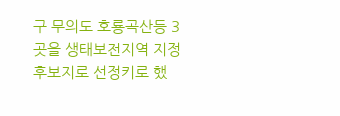구 무의도 호룡곡산등 3곳을 생태보전지역 지정 후보지로 선정키로 했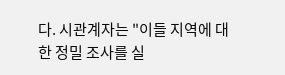다. 시관계자는 "이들 지역에 대한 정밀 조사를 실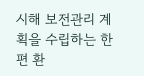시해 보전관리 계획을 수립하는 한편 환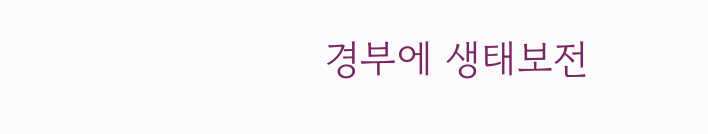경부에 생태보전